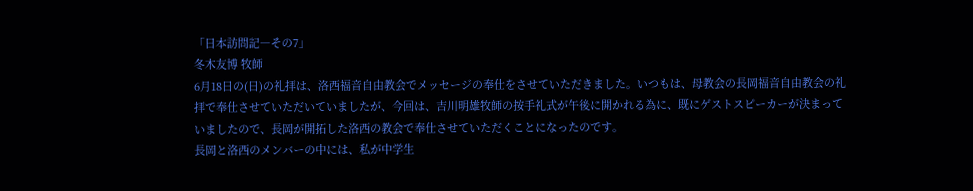「日本訪問記―その7」
冬木友博 牧師
6月18日の(日)の礼拝は、洛西福音自由教会でメッセージの奉仕をさせていただきました。いつもは、母教会の長岡福音自由教会の礼拝で奉仕させていただいていましたが、今回は、吉川明雄牧師の按手礼式が午後に開かれる為に、既にゲストスピーカーが決まっていましたので、長岡が開拓した洛西の教会で奉仕させていただくことになったのです。
長岡と洛西のメンバーの中には、私が中学生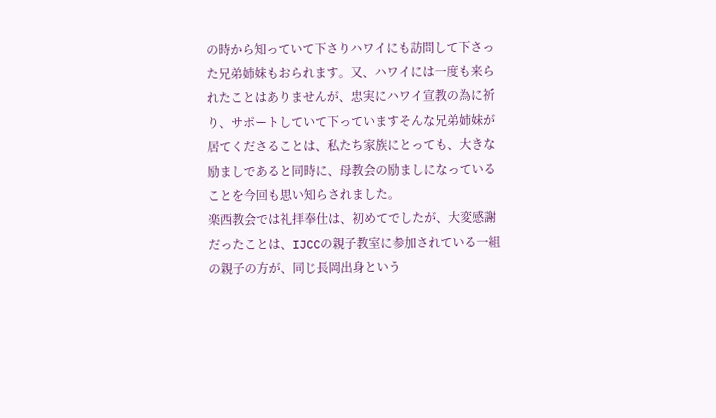の時から知っていて下さりハワイにも訪問して下さった兄弟姉妹もおられます。又、ハワイには一度も来られたことはありませんが、忠実にハワイ宣教の為に祈り、サポートしていて下っていますそんな兄弟姉妹が居てくださることは、私たち家族にとっても、大きな励ましであると同時に、母教会の励ましになっていることを今回も思い知らされました。
楽西教会では礼拝奉仕は、初めてでしたが、大変感謝だったことは、IJCCの親子教室に参加されている一組の親子の方が、同じ長岡出身という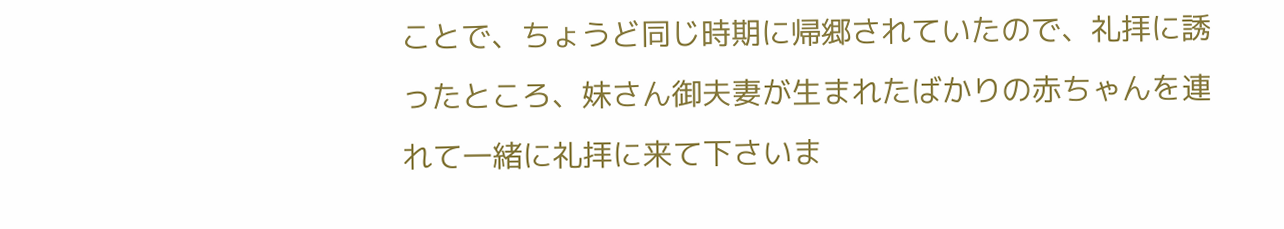ことで、ちょうど同じ時期に帰郷されていたので、礼拝に誘ったところ、妹さん御夫妻が生まれたばかりの赤ちゃんを連れて一緒に礼拝に来て下さいま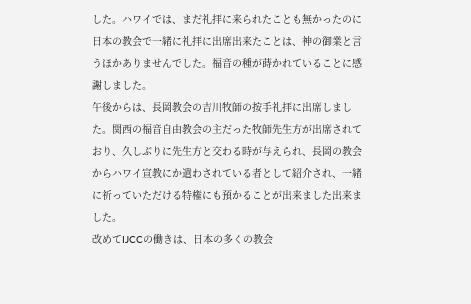した。ハワイでは、まだ礼拝に来られたことも無かったのに日本の教会で一緒に礼拝に出席出来たことは、神の御業と言うほかありませんでした。福音の種が蒔かれていることに感謝しました。
午後からは、長岡教会の吉川牧師の按手礼拝に出席しました。関西の福音自由教会の主だった牧師先生方が出席されており、久しぶりに先生方と交わる時が与えられ、長岡の教会からハワイ宣教にか遣わされている者として紹介され、一緒に祈っていただける特権にも預かることが出来ました出来ました。
改めてIJCCの働きは、日本の多くの教会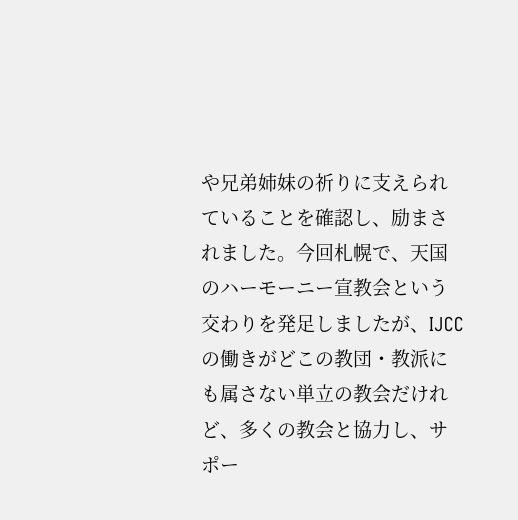や兄弟姉妹の祈りに支えられていることを確認し、励まされました。今回札幌で、天国のハーモーニー宣教会という交わりを発足しましたが、IJCCの働きがどこの教団・教派にも属さない単立の教会だけれど、多くの教会と協力し、サポー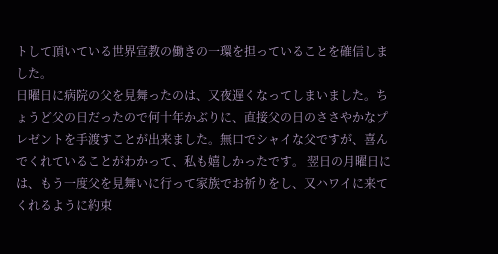トして頂いている世界宣教の働きの一環を担っていることを確信しました。
日曜日に病院の父を見舞ったのは、又夜遅くなってしまいました。ちょうど父の日だったので何十年かぶりに、直接父の日のささやかなプレゼントを手渡すことが出来ました。無口でシャイな父ですが、喜んでくれていることがわかって、私も嬉しかったです。 翌日の月曜日には、もう一度父を見舞いに行って家族でお祈りをし、又ハワイに来てくれるように約束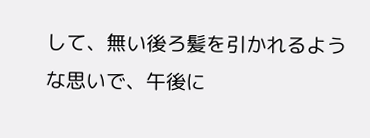して、無い後ろ髪を引かれるような思いで、午後に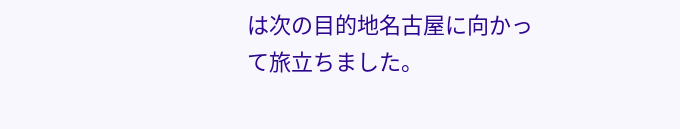は次の目的地名古屋に向かって旅立ちました。